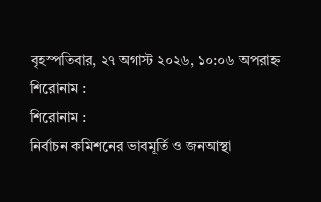বৃহস্পতিবার, ২৭ অগাস্ট ২০২৬, ১০:০৬ অপরাহ্ন
শিরোনাম :
শিরোনাম :
নির্বাচন কমিশনের ভাবমূর্তি ও জনআস্থা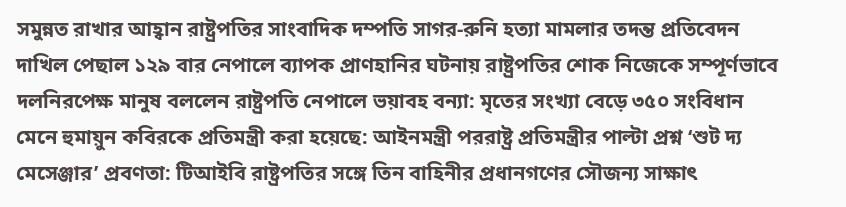সমুন্নত রাখার আহ্বান রাষ্ট্রপতির সাংবাদিক দম্পতি সাগর-রুনি হত্যা মামলার তদন্ত প্রতিবেদন দাখিল পেছাল ১২৯ বার নেপালে ব্যাপক প্রাণহানির ঘটনায় রাষ্ট্রপতির শোক নিজেকে সম্পূর্ণভাবে দলনিরপেক্ষ মানুষ বললেন রাষ্ট্রপতি নেপালে ভয়াবহ বন্যা: মৃতের সংখ্যা বেড়ে ৩৫০ সংবিধান মেনে হুমায়ুন কবিরকে প্রতিমন্ত্রী করা হয়েছে: আইনমন্ত্রী পররাষ্ট্র প্রতিমন্ত্রীর পাল্টা প্রশ্ন ‘শুট দ্য মেসেঞ্জার’ প্রবণতা: টিআইবি রাষ্ট্রপতির সঙ্গে তিন বাহিনীর প্রধানগণের সৌজন্য সাক্ষাৎ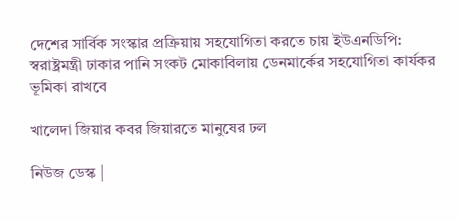দেশের সার্বিক সংস্কার প্রক্রিয়ায় সহযোগিতা করতে চায় ইউএনডিপি: স্বরাষ্ট্রমন্ত্রী ঢাকার পানি সংকট মোকাবিলায় ডেনমার্কের সহযোগিতা কার্যকর ভূমিকা রাখবে

খালেদা জিয়ার কবর জিয়ারতে মানুষের ঢল

নিউজ ডেস্ক |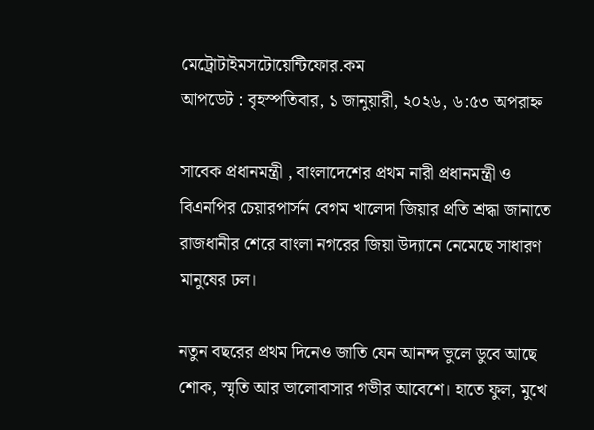মেট্রোটাইমসটোয়েন্টিফোর.কম
আপডেট : বৃহস্পতিবার, ১ জানুয়ারী, ২০২৬, ৬:৫৩ অপরাহ্ন

সাবেক প্রধানমন্ত্রী , বাংলাদেশের প্রথম নারী প্রধানমন্ত্রী ও বিএনপির চেয়ারপার্সন বেগম খালেদা জিয়ার প্রতি শ্রদ্ধা জানাতে রাজধানীর শেরে বাংলা নগরের জিয়া উদ্যানে নেমেছে সাধারণ মানুষের ঢল।

নতুন বছরের প্রথম দিনেও জাতি যেন আনন্দ ভুলে ডুবে আছে শোক, স্মৃতি আর ভালোবাসার গভীর আবেশে। হাতে ফুল, মুখে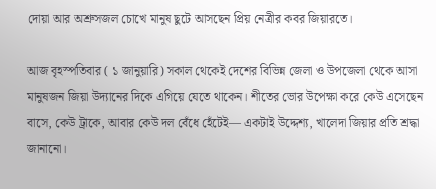দোয়া আর অশ্রুসজল চোখে মানুষ ছুটে আসছেন প্রিয় নেত্রীর কবর জিয়ারতে।

আজ বৃহস্পতিবার ( ১ জানুয়ারি) সকাল থেকেই দেশের বিভিন্ন জেলা ও উপজেলা থেকে আসা মানুষজন জিয়া উদ্যানের দিকে এগিয়ে যেতে থাকেন। শীতের ভোর উপেক্ষা করে কেউ এসেছেন বাসে, কেউ ট্রাকে, আবার কেউ দল বেঁধে হেঁটেই— একটাই উদ্দেশ্য, খালেদা জিয়ার প্রতি শ্রদ্ধা জানানো।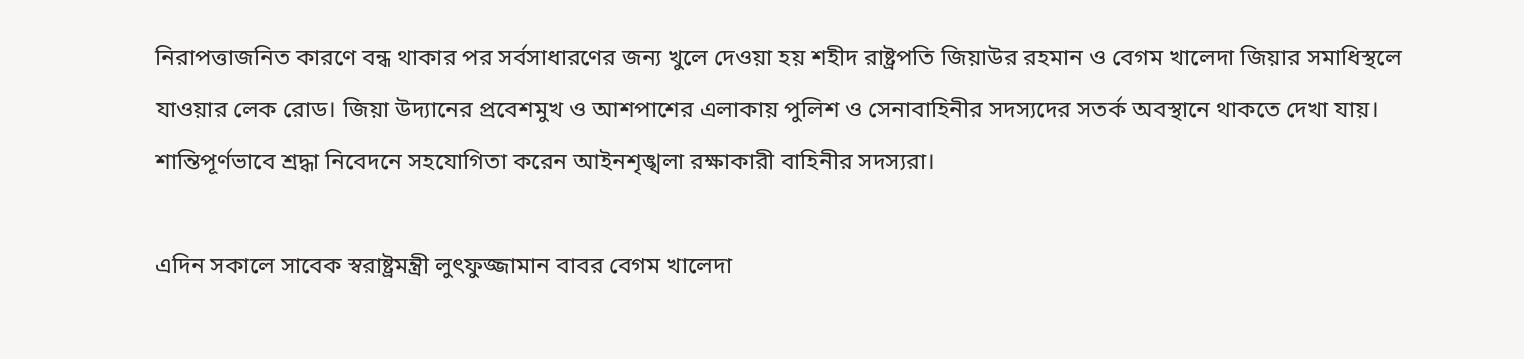নিরাপত্তাজনিত কারণে বন্ধ থাকার পর সর্বসাধারণের জন্য খুলে দেওয়া হয় শহীদ রাষ্ট্রপতি জিয়াউর রহমান ও বেগম খালেদা জিয়ার সমাধিস্থলে যাওয়ার লেক রোড। জিয়া উদ্যানের প্রবেশমুখ ও আশপাশের এলাকায় পুলিশ ও সেনাবাহিনীর সদস্যদের সতর্ক অবস্থানে থাকতে দেখা যায়। শান্তিপূর্ণভাবে শ্রদ্ধা নিবেদনে সহযোগিতা করেন আইনশৃঙ্খলা রক্ষাকারী বাহিনীর সদস্যরা।

এদিন সকালে সাবেক স্বরাষ্ট্রমন্ত্রী লুৎফুজ্জামান বাবর বেগম খালেদা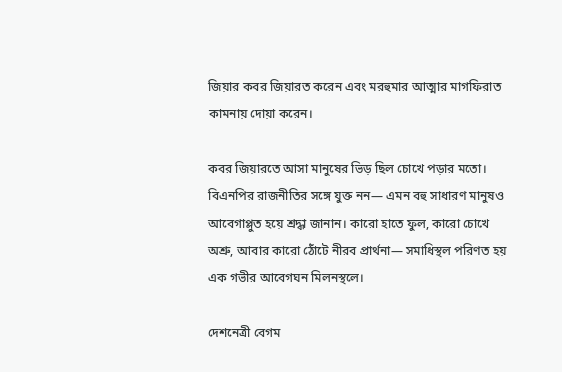জিয়ার কবর জিয়ারত করেন এবং মরহুমার আত্মার মাগফিরাত কামনায় দোয়া করেন।

কবর জিয়ারতে আসা মানুষের ভিড় ছিল চোখে পড়ার মতো। বিএনপির রাজনীতির সঙ্গে যুক্ত নন— এমন বহু সাধারণ মানুষও আবেগাপ্লুত হয়ে শ্রদ্ধা জানান। কারো হাতে ফুল, কারো চোখে অশ্রু, আবার কারো ঠোঁটে নীরব প্রার্থনা— সমাধিস্থল পরিণত হয় এক গভীর আবেগঘন মিলনস্থলে।

দেশনেত্রী বেগম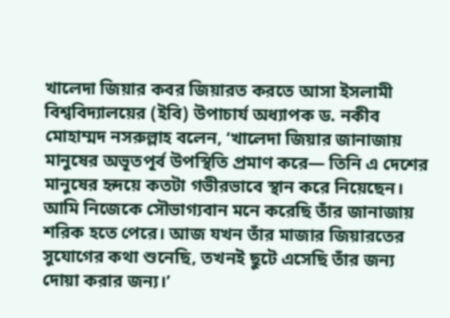খালেদা জিয়ার কবর জিয়ারত করতে আসা ইসলামী বিশ্ববিদ্যালয়ের (ইবি) উপাচার্য অধ্যাপক ড. নকীব মোহাম্মদ নসরুল্লাহ বলেন, ‘খালেদা জিয়ার জানাজায় মানুষের অভূতপূর্ব উপস্থিতি প্রমাণ করে— তিনি এ দেশের মানুষের হৃদয়ে কতটা গভীরভাবে স্থান করে নিয়েছেন। আমি নিজেকে সৌভাগ্যবান মনে করেছি তাঁর জানাজায় শরিক হতে পেরে। আজ যখন তাঁর মাজার জিয়ারতের সুযোগের কথা শুনেছি, তখনই ছুটে এসেছি তাঁর জন্য দোয়া করার জন্য।’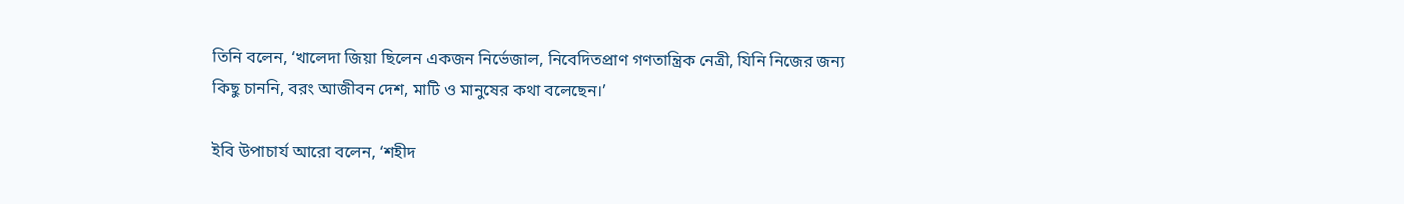তিনি বলেন, ‘খালেদা জিয়া ছিলেন একজন নির্ভেজাল, নিবেদিতপ্রাণ গণতান্ত্রিক নেত্রী, যিনি নিজের জন্য কিছু চাননি, বরং আজীবন দেশ, মাটি ও মানুষের কথা বলেছেন।’

ইবি উপাচার্য আরো বলেন, ‘শহীদ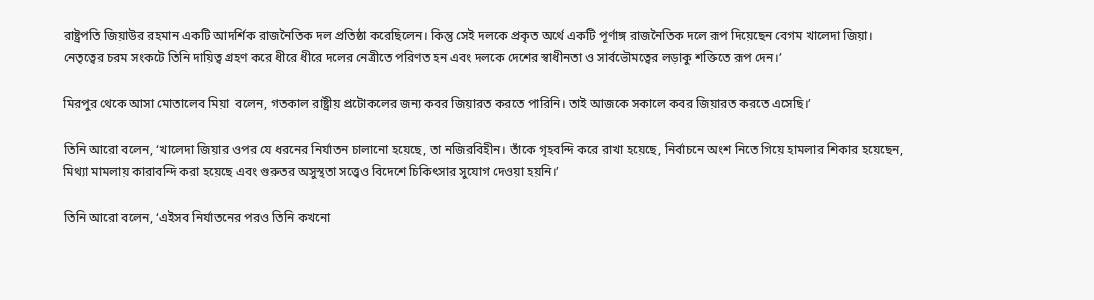রাষ্ট্রপতি জিয়াউর রহমান একটি আদর্শিক রাজনৈতিক দল প্রতিষ্ঠা করেছিলেন। কিন্তু সেই দলকে প্রকৃত অর্থে একটি পূর্ণাঙ্গ রাজনৈতিক দলে রূপ দিয়েছেন বেগম খালেদা জিয়া। নেতৃত্বের চরম সংকটে তিনি দায়িত্ব গ্রহণ করে ধীরে ধীরে দলের নেত্রীতে পরিণত হন এবং দলকে দেশের স্বাধীনতা ও সার্বভৌমত্বের লড়াকু শক্তিতে রূপ দেন।’

মিরপুর থেকে আসা মোতালেব মিয়া  বলেন, গতকাল রাষ্ট্রীয় প্রটোকলের জন্য কবর জিয়ারত করতে পারিনি। তাই আজকে সকালে কবর জিয়ারত করতে এসেছি।’

তিনি আরো বলেন, ‘খালেদা জিয়ার ওপর যে ধরনের নির্যাতন চালানো হয়েছে, তা নজিরবিহীন। তাঁকে গৃহবন্দি করে রাখা হয়েছে, নির্বাচনে অংশ নিতে গিয়ে হামলার শিকার হয়েছেন, মিথ্যা মামলায় কারাবন্দি করা হয়েছে এবং গুরুতর অসুস্থতা সত্ত্বেও বিদেশে চিকিৎসার সুযোগ দেওয়া হয়নি।’

তিনি আরো বলেন, ‘এইসব নির্যাতনের পরও তিনি কখনো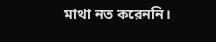মাথা নত করেননি।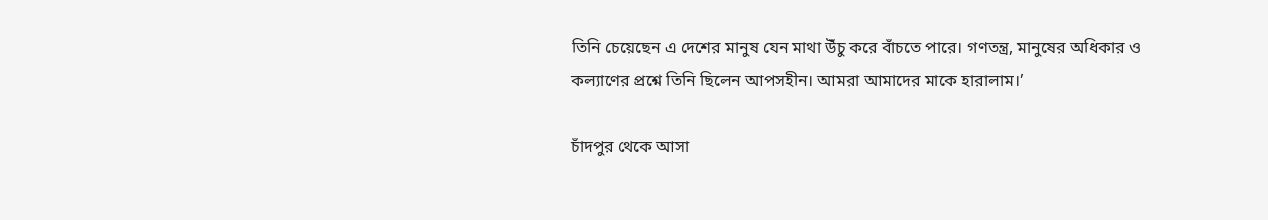তিনি চেয়েছেন এ দেশের মানুষ যেন মাথা উঁচু করে বাঁচতে পারে। গণতন্ত্র, মানুষের অধিকার ও কল্যাণের প্রশ্নে তিনি ছিলেন আপসহীন। আমরা আমাদের মাকে হারালাম।’

চাঁদপুর থেকে আসা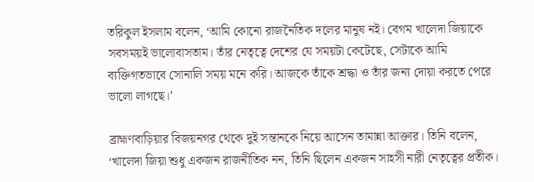তরিকুল ইসলাম বলেন, ‘আমি কোনো রাজনৈতিক দলের মানুষ নই। বেগম খালেদা জিয়াকে সবসময়ই ভালোবাসতাম। তাঁর নেতৃত্বে দেশের যে সময়টা কেটেছে, সেটাকে আমি ব্যক্তিগতভাবে সোনালি সময় মনে করি। আজকে তাঁকে শ্রদ্ধা ও তাঁর জন্য দোয়া করতে পেরে ভালো লাগছে।’

ব্রাহ্মণবাড়িয়ার বিজয়নগর থেকে দুই সন্তানকে নিয়ে আসেন তামান্না আক্তার। তিনি বলেন, ‘খালেদা জিয়া শুধু একজন রাজনীতিক নন, তিনি ছিলেন একজন সাহসী নারী নেতৃত্বের প্রতীক।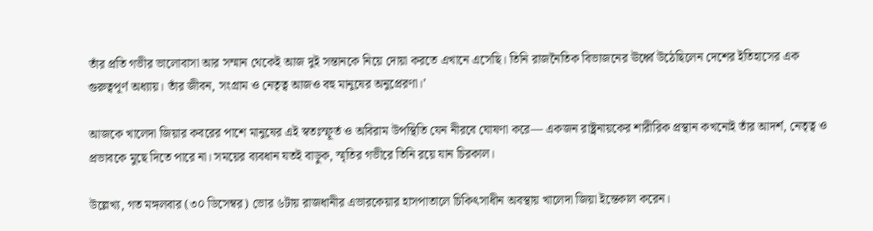তাঁর প্রতি গভীর ভালোবাসা আর সম্মান থেকেই আজ দুই সন্তানকে নিয়ে দোয়া করতে এখানে এসেছি। তিনি রাজনৈতিক বিভাজনের ঊর্ধ্বে উঠেছিলেন দেশের ইতিহাসের এক গুরুত্বপূর্ণ অধ্যায়। তাঁর জীবন, সংগ্রাম ও নেতৃত্ব আজও বহু মানুষের অনুপ্রেরণা।’

আজকে খালেদা জিয়ার কবরের পাশে মানুষের এই স্বতঃস্ফূর্ত ও অবিরাম উপস্থিতি যেন নীরবে ঘোষণা করে— একজন রাষ্ট্রনায়কের শারীরিক প্রস্থান কখনোই তাঁর আদর্শ, নেতৃত্ব ও প্রভাবকে মুছে দিতে পারে না। সময়ের ব্যবধান যতই বাড়ুক, স্মৃতির গভীরে তিনি রয়ে যান চিরকাল।

উল্লেখ্য, গত মঙ্গলবার (৩০ ডিসেম্বর) ভোর ৬টায় রাজধানীর এভারকেয়ার হাসপাতালে চিকিৎসাধীন অবস্থায় খালেদা জিয়া ইন্তেকাল করেন।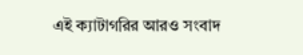এই ক্যাটাগরির আরও সংবাদ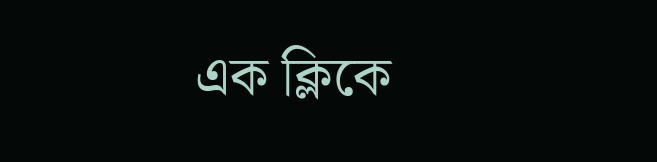এক ক্লিকে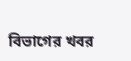বিভাগের খবর